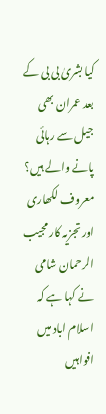کیا بشریٰ بی بی کے بعد عمران بھی جیل سے رہائی پانے والے ہیں؟
معروف لکھاری اور تجزیہ کار مجیب الرحمان شامی نے کہا ہے کہ اسلام اباد میں افواہیں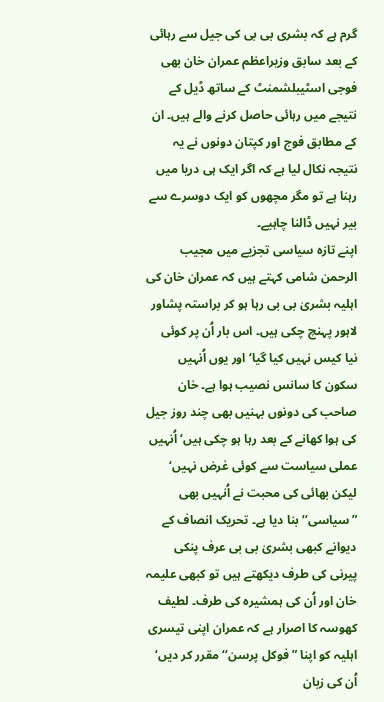گرم ہے کہ بشری بی بی کی جیل سے رہائی کے بعد سابق وزیراعظم عمران خان بھی فوجی اسٹیبلشمنٹ کے ساتھ ڈیل کے نتیجے میں رہائی حاصل کرنے والے ہیں۔ ان کے مطابق فوج اور کپتان دونوں نے یہ نتیجہ نکال لیا ہے کہ اگر ایک ہی دریا میں رہنا ہے تو مگر مچھوں کو ایک دوسرے سے بیر نہیں ڈالنا چاہیے۔
اپنے تازہ سیاسی تجزیے میں مجیب الرحمن شامی کہتے ہیں کہ عمران خان کی اہلیہ بشریٰ بی بی رہا ہو کر براستہ پشاور لاہور پہنچ چکی ہیں۔ اس بار اُن پر کوئی نیا کیس نہیں کیا گیا‘ اور یوں اُنہیں سکون کا سانس نصیب ہوا ہے۔ خان صاحب کی دونوں بہنیں بھی چند روز جیل کی ہوا کھانے کے بعد رہا ہو چکی ہیں‘ اُنہیں عملی سیاست سے کوئی غرض نہیں‘ لیکن بھائی کی محبت نے اُنہیں بھی ”سیاسی‘‘ بنا دیا ہے۔ تحریک انصاف کے دیوانے کبھی بشریٰ بی بی عرف پنکی پیرنی کی طرف دیکھتے ہیں تو کبھی علیمہ خان اور اُن کی ہمشیرہ کی طرف۔ لطیف کھوسہ کا اصرار ہے کہ عمران اپنی تیسری اہلیہ کو اپنا ”فوکل پرسن‘‘ مقرر کر دیں‘ اُن کی زبان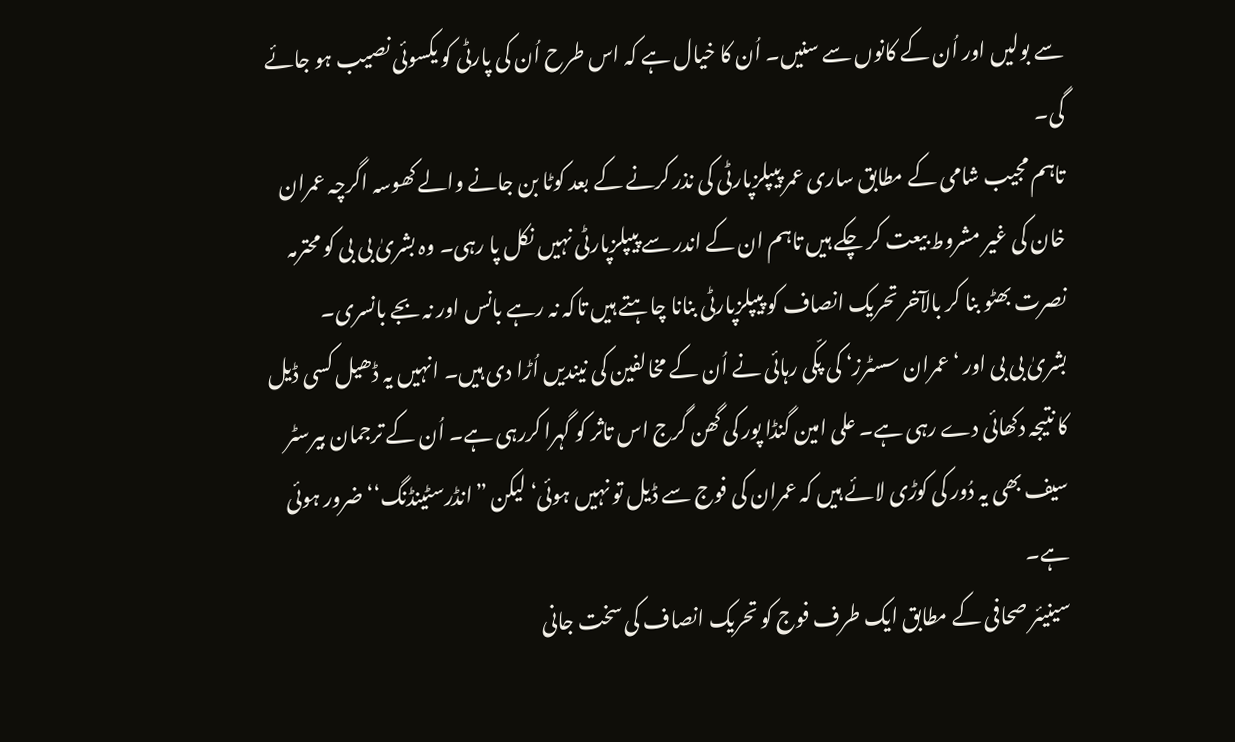سے بولیں اور اُن کے کانوں سے سنیں۔ اُن کا خیال ہے کہ اس طرح اُن کی پارٹی کو یکسوئی نصیب ہو جائے گی۔
تاہم مجیب شامی کے مطابق ساری عمر پیپلزپارٹی کی نذر کرنے کے بعد کوٹا بن جانے والے کھوسہ اگرچہ عمران خان کی غیر مشروط بیعت کر چکے ہیں تاہم ان کے اندر سے پیپلزپارٹی نہیں نکل پا رہی۔ وہ بشریٰ بی بی کو محترمہ نصرت بھٹو بنا کر بالآخر تحریک انصاف کو پیپلزپارٹی بنانا چاہتے ہیں تاکہ نہ رہے بانس اور نہ بجے بانسری۔
بشریٰ بی بی اور ‘عمران سسٹرز‘ کی پکّی رہائی نے اُن کے مخالفین کی نیندیں اُڑا دی ہیں۔ انہیں یہ ڈھیل کسی ڈیل کا نتیجہ دکھائی دے رہی ہے۔ علی امین گنڈا پور کی گھن گرج اس تاثر کو گہرا کررہی ہے۔ اُن کے ترجمان بیرسٹر سیف بھی یہ دُور کی کوڑی لائے ہیں کہ عمران کی فوج سے ڈیل تو نہیں ہوئی‘ لیکن ”انڈرسٹینڈنگ‘‘ ضرور ہوئی ہے۔
سینیئر صحافی کے مطابق ایک طرف فوج کو تحریک انصاف کی سخت جانی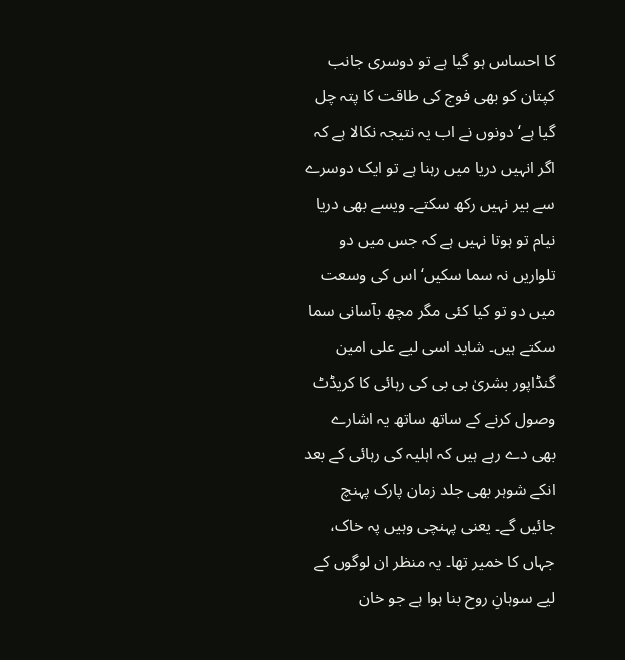کا احساس ہو گیا ہے تو دوسری جانب کپتان کو بھی فوج کی طاقت کا پتہ چل گیا ہے‘ دونوں نے اب یہ نتیجہ نکالا ہے کہ اگر انہیں دریا میں رہنا ہے تو ایک دوسرے سے بیر نہیں رکھ سکتے۔ ویسے بھی دریا نیام تو ہوتا نہیں ہے کہ جس میں دو تلواریں نہ سما سکیں‘ اس کی وسعت میں دو تو کیا کئی مگر مچھ بآسانی سما سکتے ہیں۔ شاید اسی لیے علی امین گنڈاپور بشریٰ بی بی کی رہائی کا کریڈٹ وصول کرنے کے ساتھ ساتھ یہ اشارے بھی دے رہے ہیں کہ اہلیہ کی رہائی کے بعد انکے شوہر بھی جلد زمان پارک پہنچ جائیں گے۔ یعنی پہنچی وہیں پہ خاک، جہاں کا خمیر تھا۔ یہ منظر ان لوگوں کے لیے سوہانِ روح بنا ہوا ہے جو خان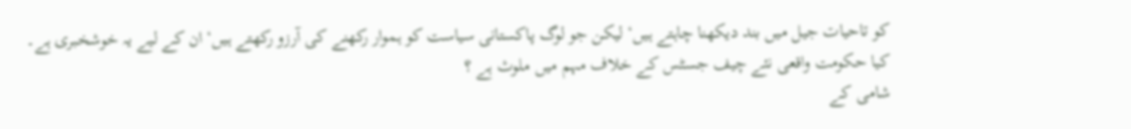کو تاحیات جیل میں بند دیکھنا چاہتے ہیں‘ لیکن جو لوگ پاکستانی سیاست کو ہموار رکھنے کی آرزو رکھتے ہیں‘ ان کے لیے یہ خوشخبری ہے۔
کیا حکومت واقعی نئے چیف جسٹس کے خلاف مہم میں ملوث ہے ؟
شامی کے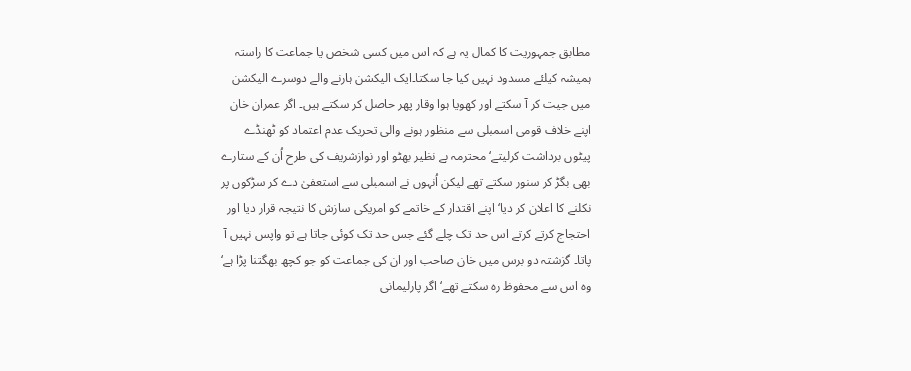مطابق جمہوریت کا کمال یہ ہے کہ اس میں کسی شخص یا جماعت کا راستہ ہمیشہ کیلئے مسدود نہیں کیا جا سکتا۔ایک الیکشن ہارنے والے دوسرے الیکشن میں جیت کر آ سکتے اور کھویا ہوا وقار پھر حاصل کر سکتے ہیں۔ اگر عمران خان اپنے خلاف قومی اسمبلی سے منظور ہونے والی تحریک عدم اعتماد کو ٹھنڈے پیٹوں برداشت کرلیتے‘ محترمہ بے نظیر بھٹو اور نوازشریف کی طرح اُن کے ستارے بھی بگڑ کر سنور سکتے تھے لیکن اُنہوں نے اسمبلی سے استعفیٰ دے کر سڑکوں پر نکلنے کا اعلان کر دیا‘ اپنے اقتدار کے خاتمے کو امریکی سازش کا نتیجہ قرار دیا اور احتجاج کرتے کرتے اس حد تک چلے گئے جس حد تک کوئی جاتا ہے تو واپس نہیں آ پاتا۔ گزشتہ دو برس میں خان صاحب اور ان کی جماعت کو جو کچھ بھگتنا پڑا ہے‘ وہ اس سے محفوظ رہ سکتے تھے‘ اگر پارلیمانی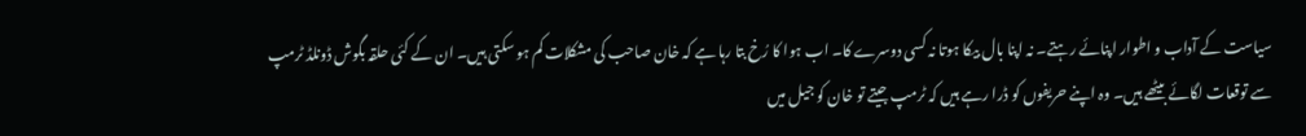سیاست کے آداب و اطوار اپنائے رہتے۔ نہ اپنا بال بیکا ہوتا نہ کسی دوسرے کا۔ اب ہوا کا رُخ بتا رہا ہے کہ خان صاحب کی مشکلات کم ہو سکتی ہیں۔ ان کے کئی حلقہ بگوش ڈونلڈ ٹرمپ سے توقعات لگائے بیٹھے ہیں۔ وہ اپنے حریفوں کو ڈرا رہے ہیں کہ ٹرمپ جیتے تو خان کو جیل میں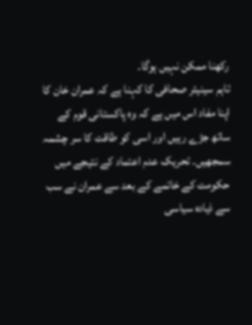رکھنا ممکن نہیں ہوگا۔
تاہم سینیئر صحافی کا کہنا ہے کہ عمران خان کا اپنا مفاد اس میں ہے کہ وہ پاکستانی قوم کے ساتھ جڑے رہیں اور اسی کو طاقت کا سر چشمہ سمجھیں۔ تحریک عدم اعتماد کے نتیجے میں حکومت کے خاتمے کے بعد سے عمران نے سب سے ذیادہ سیاسی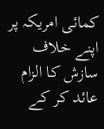کمائی امریکہ پر اپنے خلاف سازش کا الزام عائد کر کے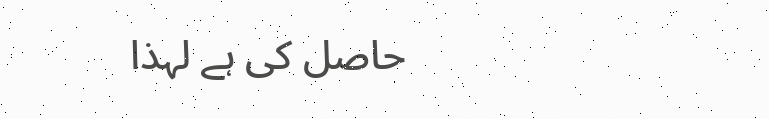حاصل کی ہے لہذا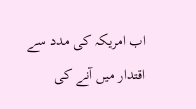اب امریکہ کی مدد سے اقتدار میں آنے کی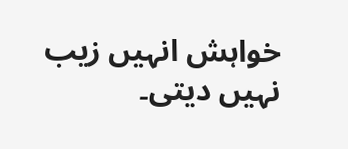خواہش انہیں زیب نہیں دیتی۔